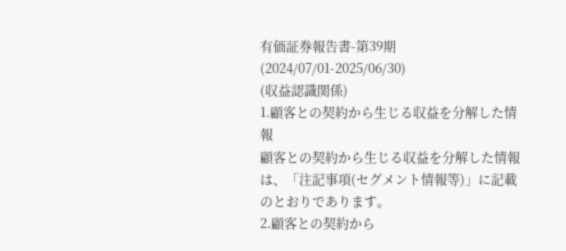有価証券報告書-第39期(2024/07/01-2025/06/30)
(収益認識関係)
1.顧客との契約から生じる収益を分解した情報
顧客との契約から生じる収益を分解した情報は、「注記事項(セグメント情報等)」に記載のとおりであります。
2.顧客との契約から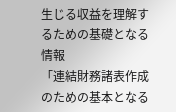生じる収益を理解するための基礎となる情報
「連結財務諸表作成のための基本となる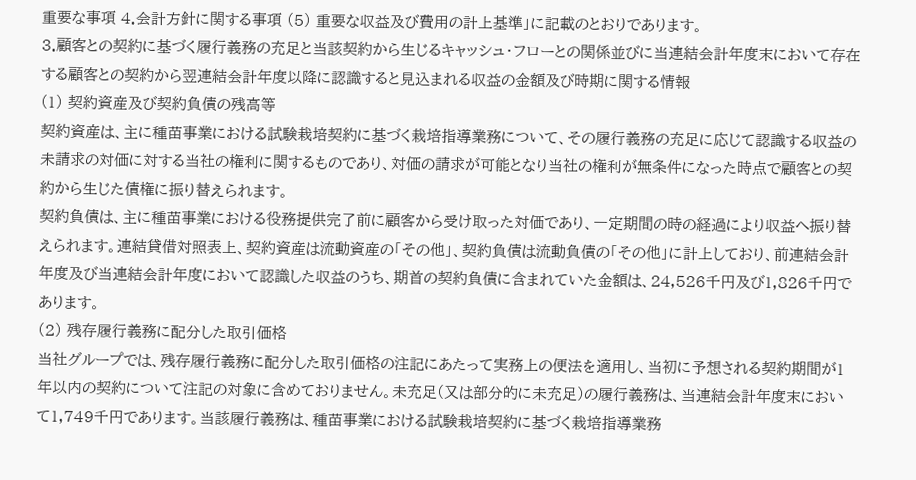重要な事項 4.会計方針に関する事項 (5) 重要な収益及び費用の計上基準」に記載のとおりであります。
3.顧客との契約に基づく履行義務の充足と当該契約から生じるキャッシュ・フローとの関係並びに当連結会計年度末において存在する顧客との契約から翌連結会計年度以降に認識すると見込まれる収益の金額及び時期に関する情報
(1) 契約資産及び契約負債の残高等
契約資産は、主に種苗事業における試験栽培契約に基づく栽培指導業務について、その履行義務の充足に応じて認識する収益の未請求の対価に対する当社の権利に関するものであり、対価の請求が可能となり当社の権利が無条件になった時点で顧客との契約から生じた債権に振り替えられます。
契約負債は、主に種苗事業における役務提供完了前に顧客から受け取った対価であり、一定期間の時の経過により収益へ振り替えられます。連結貸借対照表上、契約資産は流動資産の「その他」、契約負債は流動負債の「その他」に計上しており、前連結会計年度及び当連結会計年度において認識した収益のうち、期首の契約負債に含まれていた金額は、24,526千円及び1,826千円であります。
(2) 残存履行義務に配分した取引価格
当社グループでは、残存履行義務に配分した取引価格の注記にあたって実務上の便法を適用し、当初に予想される契約期間が1年以内の契約について注記の対象に含めておりません。未充足(又は部分的に未充足)の履行義務は、当連結会計年度末において1,749千円であります。当該履行義務は、種苗事業における試験栽培契約に基づく栽培指導業務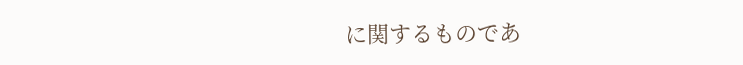に関するものであ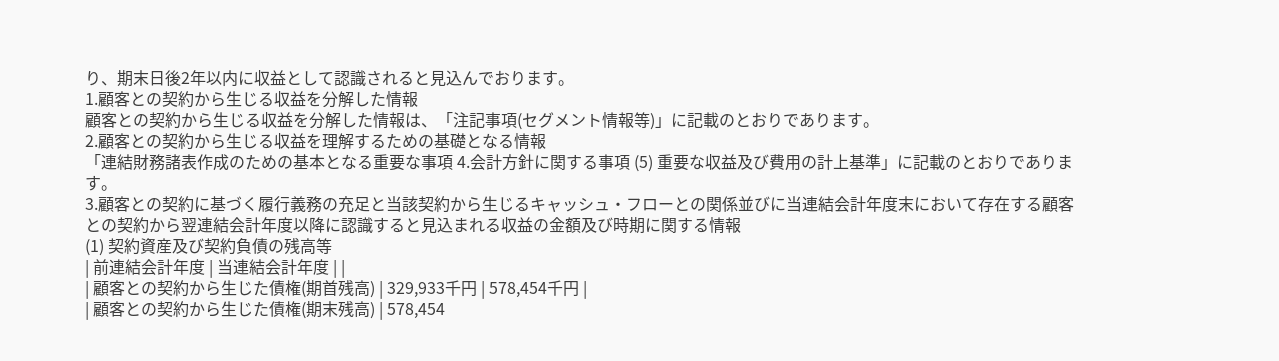り、期末日後2年以内に収益として認識されると見込んでおります。
1.顧客との契約から生じる収益を分解した情報
顧客との契約から生じる収益を分解した情報は、「注記事項(セグメント情報等)」に記載のとおりであります。
2.顧客との契約から生じる収益を理解するための基礎となる情報
「連結財務諸表作成のための基本となる重要な事項 4.会計方針に関する事項 (5) 重要な収益及び費用の計上基準」に記載のとおりであります。
3.顧客との契約に基づく履行義務の充足と当該契約から生じるキャッシュ・フローとの関係並びに当連結会計年度末において存在する顧客との契約から翌連結会計年度以降に認識すると見込まれる収益の金額及び時期に関する情報
(1) 契約資産及び契約負債の残高等
| 前連結会計年度 | 当連結会計年度 | |
| 顧客との契約から生じた債権(期首残高) | 329,933千円 | 578,454千円 |
| 顧客との契約から生じた債権(期末残高) | 578,454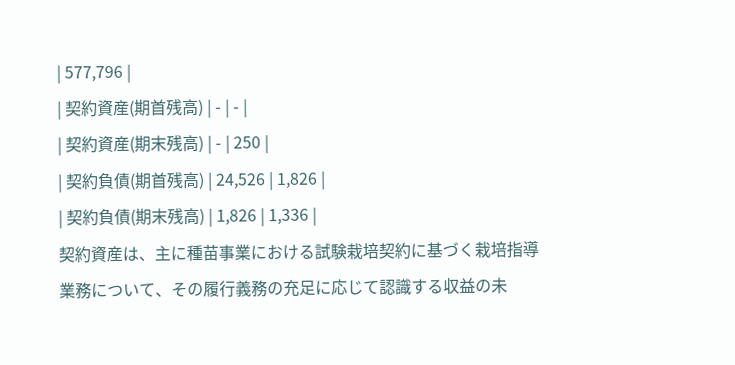| 577,796 |
| 契約資産(期首残高) | - | - |
| 契約資産(期末残高) | - | 250 |
| 契約負債(期首残高) | 24,526 | 1,826 |
| 契約負債(期末残高) | 1,826 | 1,336 |
契約資産は、主に種苗事業における試験栽培契約に基づく栽培指導業務について、その履行義務の充足に応じて認識する収益の未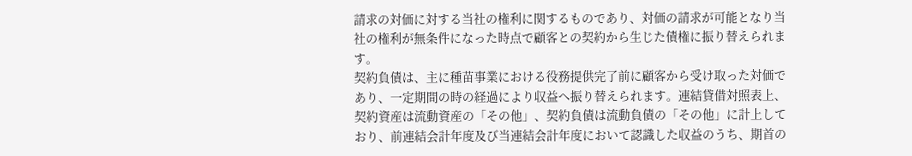請求の対価に対する当社の権利に関するものであり、対価の請求が可能となり当社の権利が無条件になった時点で顧客との契約から生じた債権に振り替えられます。
契約負債は、主に種苗事業における役務提供完了前に顧客から受け取った対価であり、一定期間の時の経過により収益へ振り替えられます。連結貸借対照表上、契約資産は流動資産の「その他」、契約負債は流動負債の「その他」に計上しており、前連結会計年度及び当連結会計年度において認識した収益のうち、期首の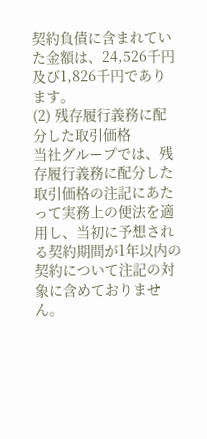契約負債に含まれていた金額は、24,526千円及び1,826千円であります。
(2) 残存履行義務に配分した取引価格
当社グループでは、残存履行義務に配分した取引価格の注記にあたって実務上の便法を適用し、当初に予想される契約期間が1年以内の契約について注記の対象に含めておりません。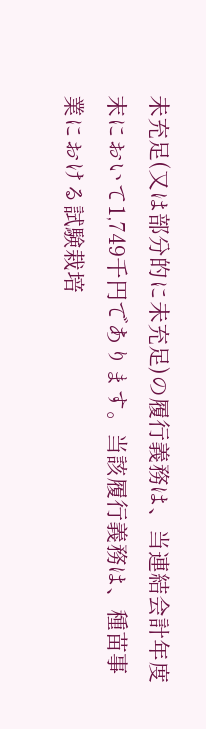未充足(又は部分的に未充足)の履行義務は、当連結会計年度末において1,749千円であります。当該履行義務は、種苗事業における試験栽培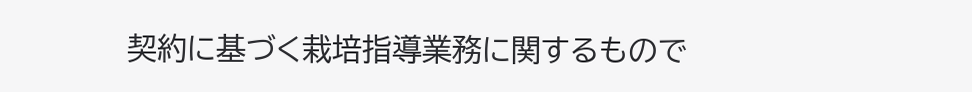契約に基づく栽培指導業務に関するもので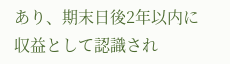あり、期末日後2年以内に収益として認識され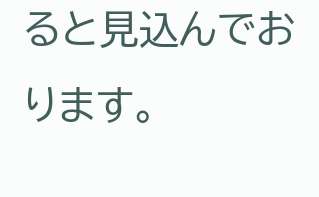ると見込んでおります。